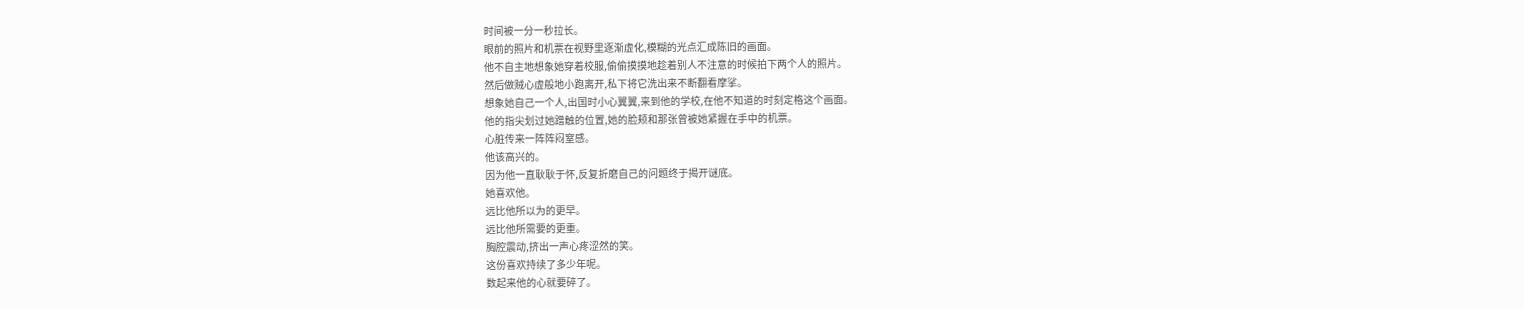时间被一分一秒拉长。
眼前的照片和机票在视野里逐渐虚化,模糊的光点汇成陈旧的画面。
他不自主地想象她穿着校服,偷偷摸摸地趁着别人不注意的时候拍下两个人的照片。
然后做贼心虚般地小跑离开,私下将它洗出来不断翻看摩挲。
想象她自己一个人,出国时小心翼翼,来到他的学校,在他不知道的时刻定格这个画面。
他的指尖划过她蹭触的位置,她的脸颊和那张曾被她紧握在手中的机票。
心脏传来一阵阵闷窒感。
他该高兴的。
因为他一直耿耿于怀,反复折磨自己的问题终于揭开谜底。
她喜欢他。
远比他所以为的更早。
远比他所需要的更重。
胸腔震动,挤出一声心疼涩然的笑。
这份喜欢持续了多少年呢。
数起来他的心就要碎了。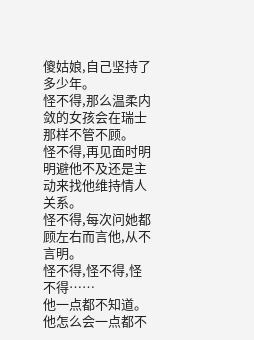傻姑娘,自己坚持了多少年。
怪不得,那么温柔内敛的女孩会在瑞士那样不管不顾。
怪不得,再见面时明明避他不及还是主动来找他维持情人关系。
怪不得,每次问她都顾左右而言他,从不言明。
怪不得,怪不得,怪不得……
他一点都不知道。
他怎么会一点都不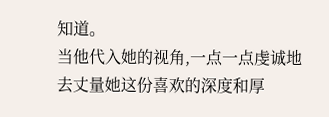知道。
当他代入她的视角,一点一点虔诚地去丈量她这份喜欢的深度和厚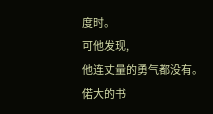度时。
可他发现,
他连丈量的勇气都没有。
偌大的书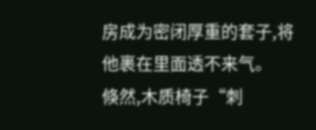房成为密闭厚重的套子,将他裹在里面透不来气。
倏然,木质椅子“刺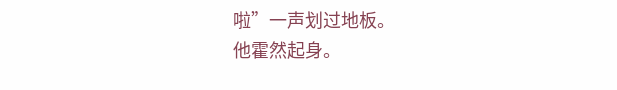啦”一声划过地板。
他霍然起身。